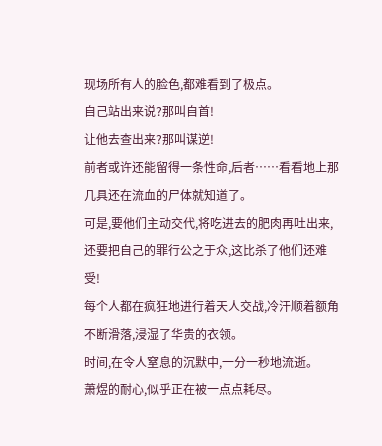现场所有人的脸色,都难看到了极点。
自己站出来说?那叫自首!
让他去查出来?那叫谋逆!
前者或许还能留得一条性命,后者……看看地上那几具还在流血的尸体就知道了。
可是,要他们主动交代,将吃进去的肥肉再吐出来,还要把自己的罪行公之于众,这比杀了他们还难受!
每个人都在疯狂地进行着天人交战,冷汗顺着额角不断滑落,浸湿了华贵的衣领。
时间,在令人窒息的沉默中,一分一秒地流逝。
萧煜的耐心,似乎正在被一点点耗尽。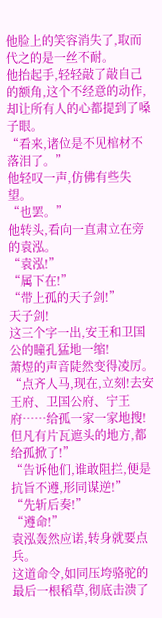他脸上的笑容消失了,取而代之的是一丝不耐。
他抬起手,轻轻敲了敲自己的额角,这个不经意的动作,却让所有人的心都提到了嗓子眼。
“看来,诸位是不见棺材不落泪了。”
他轻叹一声,仿佛有些失望。
“也罢。”
他转头,看向一直肃立在旁的袁泓。
“袁泓!”
“属下在!”
“带上孤的天子剑!”
天子剑!
这三个字一出,安王和卫国公的瞳孔猛地一缩!
萧煜的声音陡然变得凌厉。
“点齐人马,现在,立刻!去安王府、卫国公府、宁王府……给孤一家一家地搜!但凡有片瓦遮头的地方,都给孤掀了!”
“告诉他们,谁敢阻拦,便是抗旨不遵,形同谋逆!”
“先斩后奏!”
“遵命!”
袁泓轰然应诺,转身就要点兵。
这道命令,如同压垮骆驼的最后一根稻草,彻底击溃了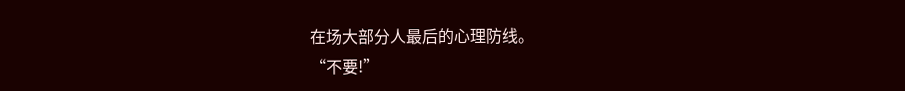在场大部分人最后的心理防线。
“不要!”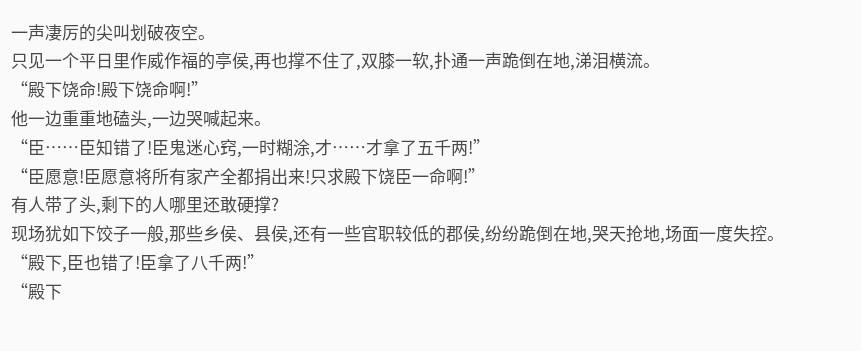一声凄厉的尖叫划破夜空。
只见一个平日里作威作福的亭侯,再也撑不住了,双膝一软,扑通一声跪倒在地,涕泪横流。
“殿下饶命!殿下饶命啊!”
他一边重重地磕头,一边哭喊起来。
“臣……臣知错了!臣鬼迷心窍,一时糊涂,才……才拿了五千两!”
“臣愿意!臣愿意将所有家产全都捐出来!只求殿下饶臣一命啊!”
有人带了头,剩下的人哪里还敢硬撑?
现场犹如下饺子一般,那些乡侯、县侯,还有一些官职较低的郡侯,纷纷跪倒在地,哭天抢地,场面一度失控。
“殿下,臣也错了!臣拿了八千两!”
“殿下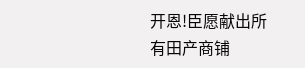开恩!臣愿献出所有田产商铺